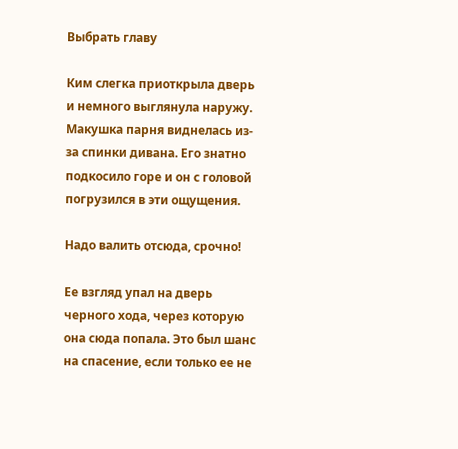Выбрать главу

Ким слегка приоткрыла дверь и немного выглянула наружу. Макушка парня виднелась из-за спинки дивана. Его знатно подкосило горе и он с головой погрузился в эти ощущения.

Надо валить отсюда, срочно!

Ее взгляд упал на дверь черного хода, через которую она сюда попала. Это был шанс на спасение, если только ее не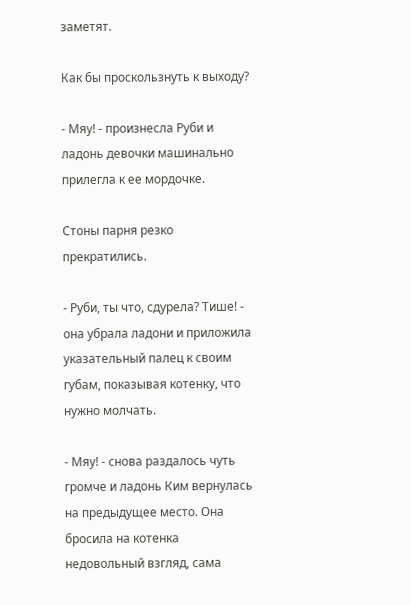заметят.

Как бы проскользнуть к выходу?

- Мяу! - произнесла Руби и ладонь девочки машинально прилегла к ее мордочке.

Стоны парня резко прекратились.

- Руби, ты что, сдурела? Тише! - она убрала ладони и приложила указательный палец к своим губам, показывая котенку, что нужно молчать.

- Мяу! - снова раздалось чуть громче и ладонь Ким вернулась на предыдущее место. Она бросила на котенка недовольный взгляд, сама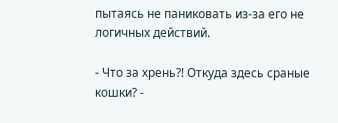пытаясь не паниковать из-за его не логичных действий.

- Что за хрень?! Откуда здесь сраные кошки? -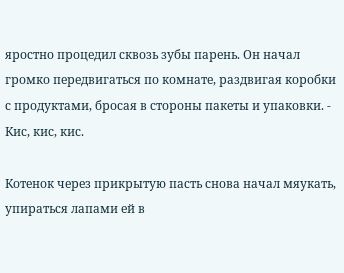яростно процедил сквозь зубы парень. Он начал громко передвигаться по комнате, раздвигая коробки с продуктами, бросая в стороны пакеты и упаковки. - Кис, кис, кис.

Котенок через прикрытую пасть снова начал мяукать, упираться лапами ей в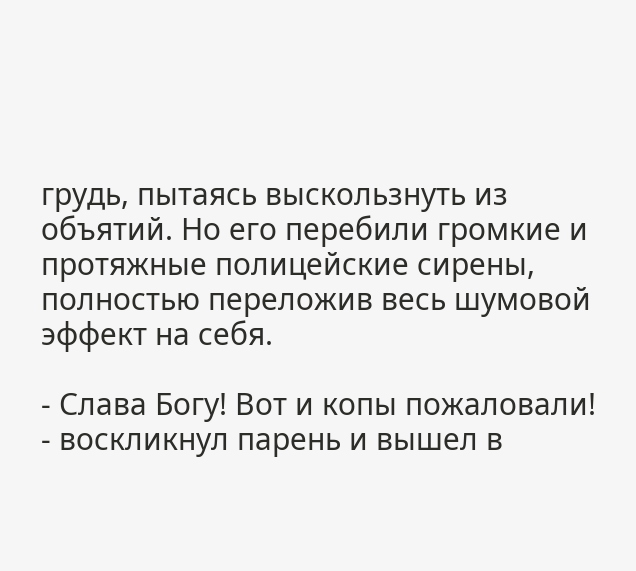грудь, пытаясь выскользнуть из объятий. Но его перебили громкие и протяжные полицейские сирены, полностью переложив весь шумовой эффект на себя.

- Слава Богу! Вот и копы пожаловали! - воскликнул парень и вышел в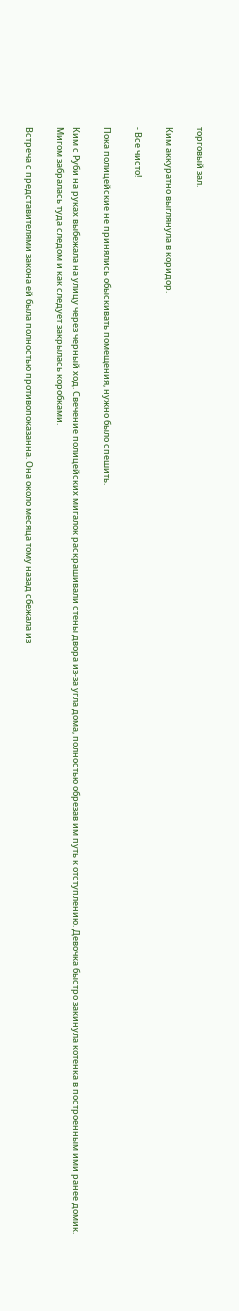торговый зал.

Ким аккуратно выглянула в коридор.

- Все чисто!

Пока полицейские не принялись обыскивать помещения, нужно было спешить.

Ким с Руби на руках выбежала на улицу через черный ход. Свечение полицейских мигалок раскрашивали стены двора из-за угла дома, полностью обрезав им путь к отступлению. Девочка быстро закинула котенка в построенным ими ранее домик. Мигом забралась туда следом и как следует закрылась коробками.

Встреча с представителями закона ей была полностью противопоказанна. Она около месяца тому назад сбежала из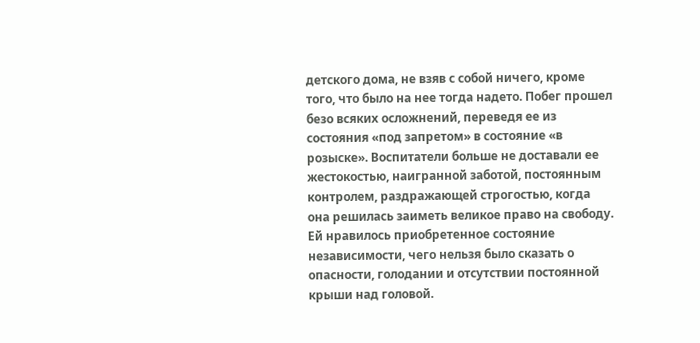детского дома, не взяв с собой ничего, кроме того, что было на нее тогда надето. Побег прошел безо всяких осложнений, переведя ее из состояния «под запретом» в состояние «в розыске». Воспитатели больше не доставали ее жестокостью, наигранной заботой, постоянным контролем, раздражающей строгостью, когда она решилась заиметь великое право на свободу. Ей нравилось приобретенное состояние независимости, чего нельзя было сказать о опасности, голодании и отсутствии постоянной крыши над головой.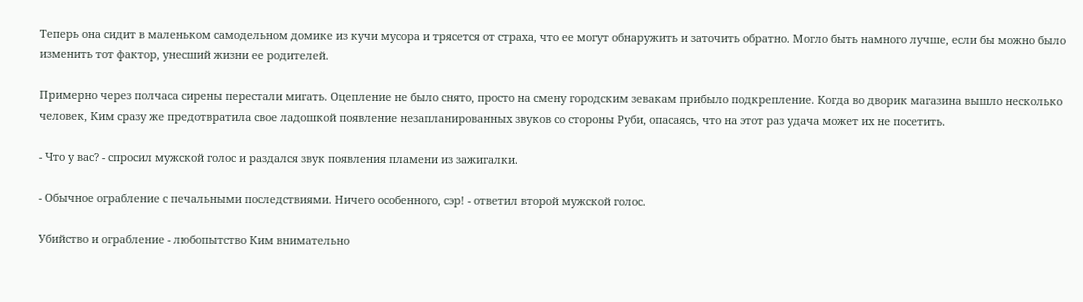Теперь она сидит в маленьком самодельном домике из кучи мусора и трясется от страха, что ее могут обнаружить и заточить обратно. Могло быть намного лучше, если бы можно было изменить тот фактор, унесший жизни ее родителей.

Примерно через полчаса сирены перестали мигать. Оцепление не было снято, просто на смену городским зевакам прибыло подкрепление. Когда во дворик магазина вышло несколько человек, Ким сразу же предотвратила свое ладошкой появление незапланированных звуков со стороны Руби, опасаясь, что на этот раз удача может их не посетить.

- Что у вас? - спросил мужской голос и раздался звук появления пламени из зажигалки.

- Обычное ограбление с печальными последствиями. Ничего особенного, сэр! - ответил второй мужской голос.

Убийство и ограбление - любопытство Ким внимательно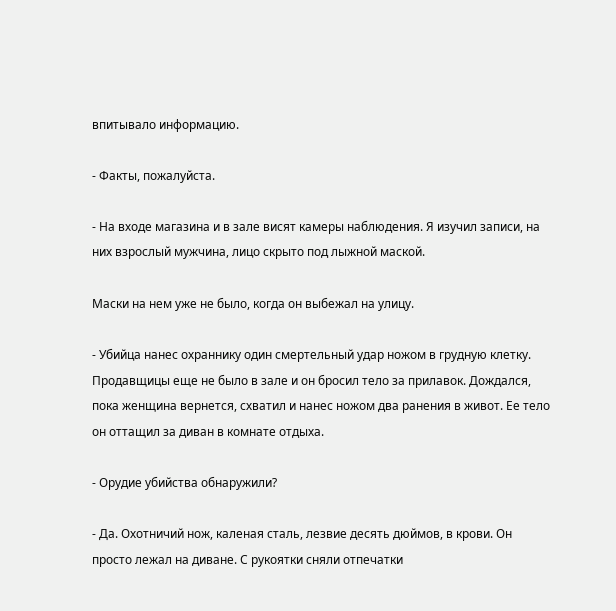впитывало информацию.

- Факты, пожалуйста.

- На входе магазина и в зале висят камеры наблюдения. Я изучил записи, на них взрослый мужчина, лицо скрыто под лыжной маской.

Маски на нем уже не было, когда он выбежал на улицу.

- Убийца нанес охраннику один смертельный удар ножом в грудную клетку. Продавщицы еще не было в зале и он бросил тело за прилавок. Дождался, пока женщина вернется, схватил и нанес ножом два ранения в живот. Ее тело он оттащил за диван в комнате отдыха.

- Орудие убийства обнаружили?

- Да. Охотничий нож, каленая сталь, лезвие десять дюймов, в крови. Он просто лежал на диване. С рукоятки сняли отпечатки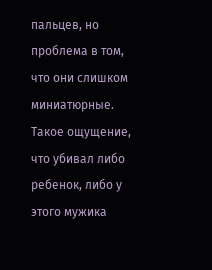пальцев, но проблема в том, что они слишком миниатюрные. Такое ощущение, что убивал либо ребенок, либо у этого мужика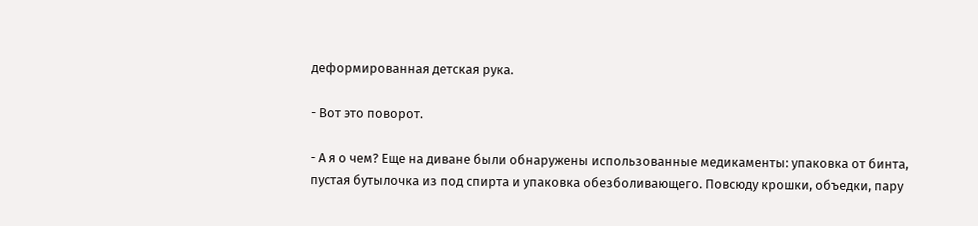деформированная детская рука.

- Вот это поворот.

- А я о чем? Еще на диване были обнаружены использованные медикаменты: упаковка от бинта, пустая бутылочка из под спирта и упаковка обезболивающего. Повсюду крошки, объедки, пару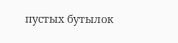пустых бутылок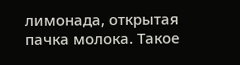лимонада, открытая пачка молока. Такое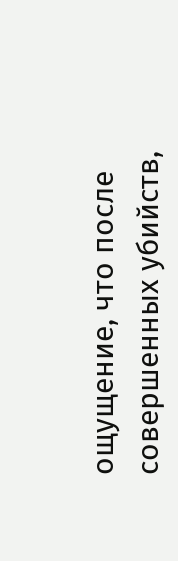ощущение, что после совершенных убийств,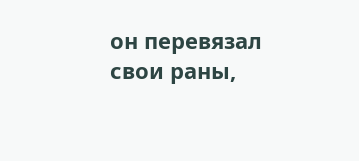он перевязал свои раны,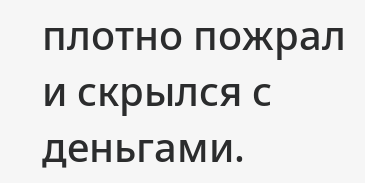плотно пожрал и скрылся с деньгами.